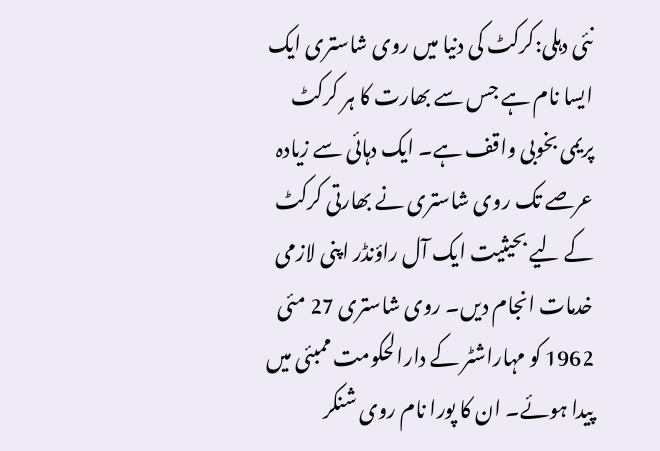نئی دہلی:کرکٹ کی دنیا میں روی شاستری ایک ایسا نام ہے جس سے بھارت کا ہر کرکٹ پریمی بخوبی واقف ہے۔ ایک دہائی سے زیادہ عرصے تک روی شاستری نے بھارتی کرکٹ کے لیے بحیثیت ایک آل راؤنڈر اپنی لازمی خدمات انجام دیں۔ روی شاستری 27 مئی 1962 کو مہاراشٹر کے دارالحکومت ممبئی میں پیدا ہوئے۔ ان کا پورا نام روی شنکر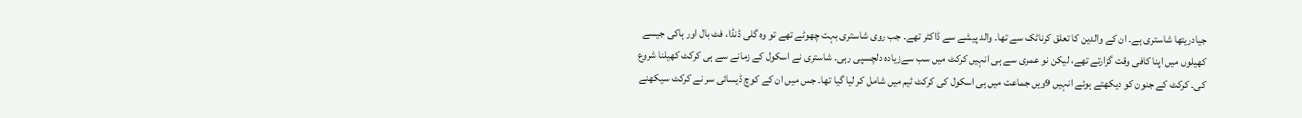جیادریتھا شاستری ہے۔ ان کے والدین کا تعلق کرناٹک سے تھا۔ والد پیشے سے ڈاکٹر تھے۔ جب روی شاستری بہت چھوٹے تھے تو وہ گلی ڈنڈا، فٹ بال اور ہاکی جیسے کھیلوں میں اپنا کافی وقت گزارتے تھے، لیکن نو عمری سے ہی انہیں کرکٹ میں سب سےزیادہ دلچسپی رہی۔ شاستری نے اسکول کے زمانے سے ہی کرکٹ کھیلنا شروع کی۔ کرکٹ کے جنون کو دیکھتے ہوئے انہیں 9ویں جماعت میں ہی اسکول کی کرکٹ ٹیم میں شامل کر لیا گیا تھا۔ جس میں ان کے کوچ ڈیسائی سر نے کرکٹ سیکھنے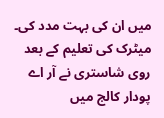میں ان کی بہت مدد کی۔ میٹرک کی تعلیم کے بعد روی شاستری نے آر اے پودار کالج میں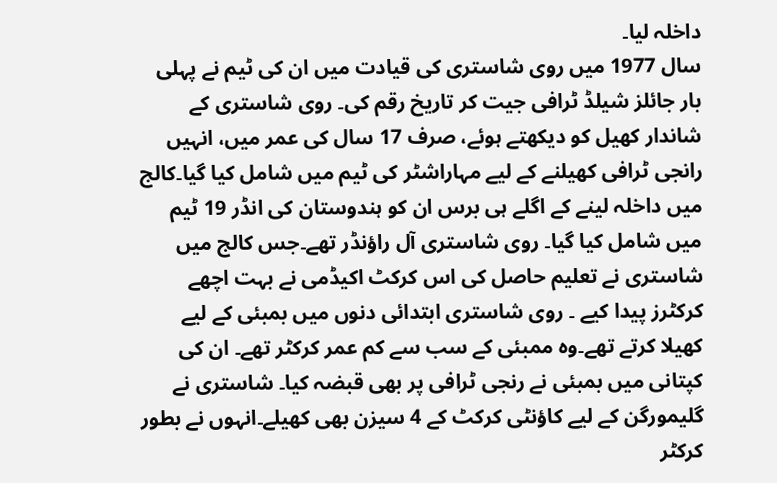داخلہ لیا۔
سال 1977 میں روی شاستری کی قیادت میں ان کی ٹیم نے پہلی بار جائلز شیلڈ ٹرافی جیت کر تاریخ رقم کی۔ روی شاستری کے شاندار کھیل کو دیکھتے ہوئے، صرف 17 سال کی عمر میں، انہیں رانجی ٹرافی کھیلنے کے لیے مہاراشٹر کی ٹیم میں شامل کیا گیا۔کالج میں داخلہ لینے کے اگلے ہی برس ان کو ہندوستان کی انڈر 19 ٹیم میں شامل کیا گیا۔ روی شاستری آل راؤنڈر تھے۔جس کالج میں شاستری نے تعلیم حاصل کی اس کرکٹ اکیڈمی نے بہت اچھے کرکٹرز پیدا کیے ۔ روی شاستری ابتدائی دنوں میں بمبئی کے لیے کھیلا کرتے تھے۔وہ ممبئی کے سب سے کم عمر کرکٹر تھے۔ ان کی کپتانی میں بمبئی نے رنجی ٹرافی پر بھی قبضہ کیا۔ شاستری نے گلیمورگن کے لیے کاؤنٹی کرکٹ کے 4 سیزن بھی کھیلے۔انہوں نے بطور کرکٹر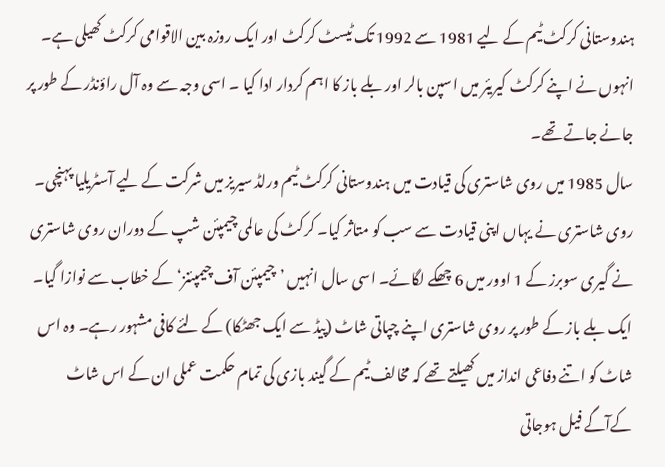ہندوستانی کرکٹ ٹیم کے لیے 1981 سے 1992 تک ٹیسٹ کرکٹ اور ایک روزہ بین الاقوامی کرکٹ کھیلی ہے۔ انہوں نے اپنے کرکٹ کیریئر میں اسپن بالر اور بلے باز کا اہم کردار ادا کیا ۔ اسی وجہ سے وہ آل راؤنڈر کے طور پر جانے جاتے تھے۔
سال 1985 میں روی شاستری کی قیادت میں ہندوستانی کرکٹ ٹیم ورلڈ سیریز میں شرکت کے لیے آسٹریلیا پہنچی۔ روی شاستری نے یہاں اپنی قیادت سے سب کو متاثر کیا۔ کرکٹ کی عالمی چیمپئن شپ کے دوران روی شاستری نے گیری سوبرز کے 1 اوور میں 6 چھکے لگائے۔ اسی سال انہیں ’چیمپئن آف چیمپئنز‘ کے خطاب سے نوازا گیا۔ ایک بلے باز کے طور پر روی شاستری اپنے چپاتی شاٹ (پیڈ سے ایک جھٹکا) کے لئے کافی مشہور رہے۔ وہ اس شاٹ کو اتنے دفاعی انداز میں کھیلتے تھے کہ مخالف ٹیم کے گیند بازی کی تمام حکمت عملی ان کے اس شاٹ کےآگے فیل ہوجاتی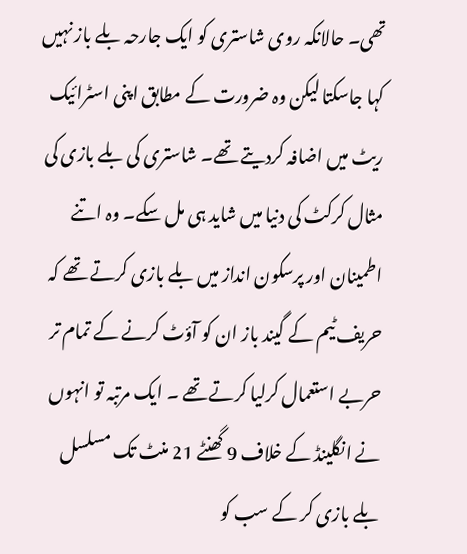تھی۔ حالانکہ روی شاستری کو ایک جارحہ بلے باز نہیں کہا جاسکتا لیکن وہ ضرورت کے مطابق اپنی اسٹرائیک ریٹ میں اضافہ کردیتے تھے۔ شاستری کی بلے بازی کی مثال کرکٹ کی دنیا میں شاید ہی مل سکے۔ وہ اتنے اطمینان اور پرسکون انداز میں بلے بازی کرتے تھے کہ حریف ٹیم کے گیند باز ان کو آؤٹ کرنے کے تمام تر حربے استعمال کرلیا کرتے تھے ۔ ایک مرتبہ تو انہوں نے انگلینڈ کے خلاف 9 گھنٹے 21 منٹ تک مسلسل بلے بازی کر کے سب کو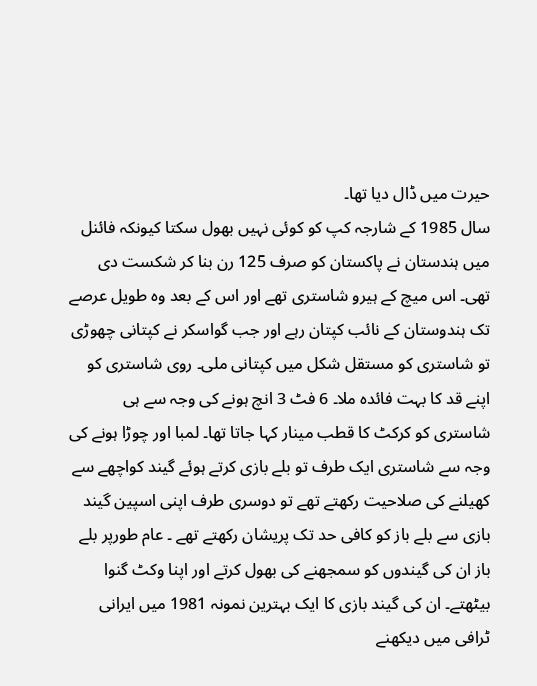حیرت میں ڈال دیا تھا۔
سال 1985 کے شارجہ کپ کو کوئی نہیں بھول سکتا کیونکہ فائنل میں ہندستان نے پاکستان کو صرف 125 رن بنا کر شکست دی تھی۔ اس میچ کے ہیرو شاستری تھے اور اس کے بعد وہ طویل عرصے تک ہندوستان کے نائب کپتان رہے اور جب گواسکر نے کپتانی چھوڑی تو شاستری کو مستقل شکل میں کپتانی ملی۔ روی شاستری کو اپنے قد کا بہت فائدہ ملا۔ 6 فٹ 3 انچ ہونے کی وجہ سے ہی شاستری کو کرکٹ کا قطب مینار کہا جاتا تھا۔ لمبا اور چوڑا ہونے کی وجہ سے شاستری ایک طرف تو بلے بازی کرتے ہوئے گیند کواچھے سے کھیلنے کی صلاحیت رکھتے تھے تو دوسری طرف اپنی اسپین گیند بازی سے بلے باز کو کافی حد تک پریشان رکھتے تھے ۔ عام طورپر بلے باز ان کی گیندوں کو سمجھنے کی بھول کرتے اور اپنا وکٹ گنوا بیٹھتے۔ ان کی گیند بازی کا ایک بہترین نمونہ 1981 میں ایرانی ٹرافی میں دیکھنے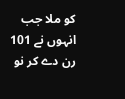کو ملا جب انہوں نے 101 رن دے کر نو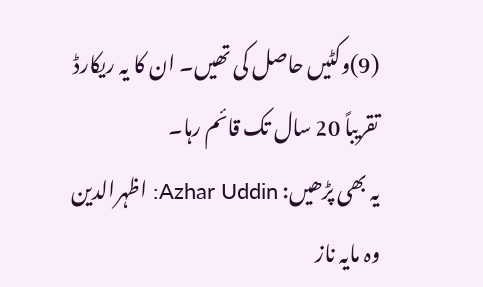(9)وکٹیں حاصل کی تھیں۔ ان کا یہ ریکارڈ تقریباً 20 سال تک قائم رہا۔
یہ بھی پڑھیں: Azhar Uddin: اظہرالدین وہ مایہ ناز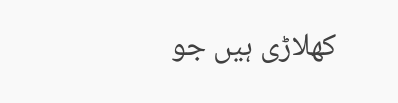کھلاڑی ہیں جو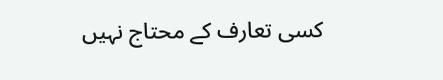کسی تعارف کے محتاج نہیں